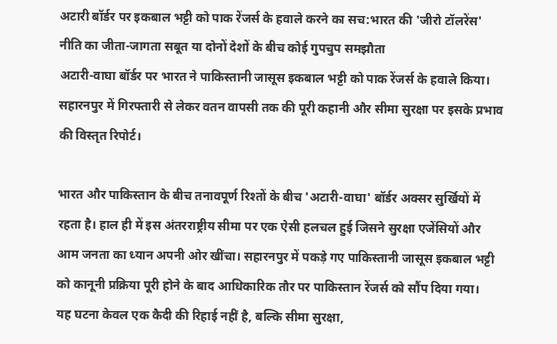अटारी बॉर्डर पर इकबाल भट्टी को पाक रेंजर्स के हवाले करने का सच:भारत की 'जीरो टॉलरेंस' नीति का जीता-जागता सबूत या दोनों देशों के बीच कोई गुपचुप समझौता
अटारी-वाघा बॉर्डर पर भारत ने पाकिस्तानी जासूस इकबाल भट्टी को पाक रेंजर्स के हवाले किया। सहारनपुर में गिरफ्तारी से लेकर वतन वापसी तक की पूरी कहानी और सीमा सुरक्षा पर इसके प्रभाव की विस्तृत रिपोर्ट।

भारत और पाकिस्तान के बीच तनावपूर्ण रिश्तों के बीच 'अटारी-वाघा' बॉर्डर अक्सर सुर्खियों में रहता है। हाल ही में इस अंतरराष्ट्रीय सीमा पर एक ऐसी हलचल हुई जिसने सुरक्षा एजेंसियों और आम जनता का ध्यान अपनी ओर खींचा। सहारनपुर में पकड़े गए पाकिस्तानी जासूस इकबाल भट्टी को कानूनी प्रक्रिया पूरी होने के बाद आधिकारिक तौर पर पाकिस्तान रेंजर्स को सौंप दिया गया।
यह घटना केवल एक कैदी की रिहाई नहीं है, बल्कि सीमा सुरक्षा,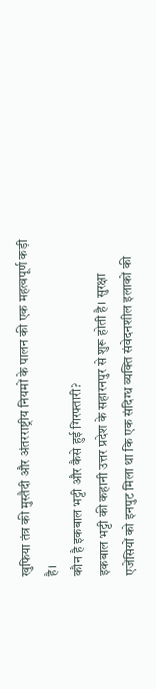खुफिया तंत्र की मुस्तैदी और अंतरराष्ट्रीय नियमों के पालन की एक महत्वपूर्ण कड़ी है।
कौन है इकबाल भट्टी और कैसे हुई गिरफ्तारी?
इकबाल भट्टी की कहानी उत्तर प्रदेश के सहारनपुर से शुरू होती है। सुरक्षा एजेंसियों को इनपुट मिला था कि एक संदिग्ध व्यक्ति संवेदनशील इलाकों की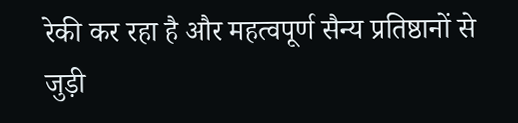रेकी कर रहा है और महत्वपूर्ण सैन्य प्रतिष्ठानों से जुड़ी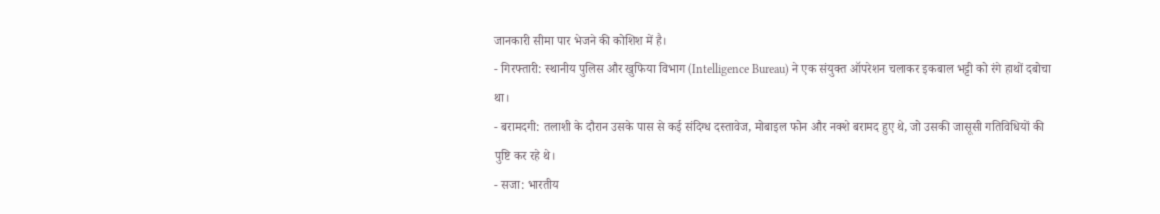जानकारी सीमा पार भेजने की कोशिश में है।
- गिरफ्तारी: स्थानीय पुलिस और खुफिया विभाग (Intelligence Bureau) ने एक संयुक्त ऑपरेशन चलाकर इकबाल भट्टी को रंगे हाथों दबोचा था।
- बरामदगी: तलाशी के दौरान उसके पास से कई संदिग्ध दस्तावेज, मोबाइल फोन और नक्शे बरामद हुए थे, जो उसकी जासूसी गतिविधियों की पुष्टि कर रहे थे।
- सजा: भारतीय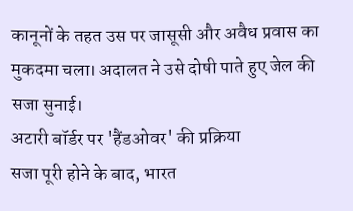कानूनों के तहत उस पर जासूसी और अवैध प्रवास का मुकदमा चला। अदालत ने उसे दोषी पाते हुए जेल की सजा सुनाई।
अटारी बॉर्डर पर 'हैंडओवर' की प्रक्रिया
सजा पूरी होने के बाद, भारत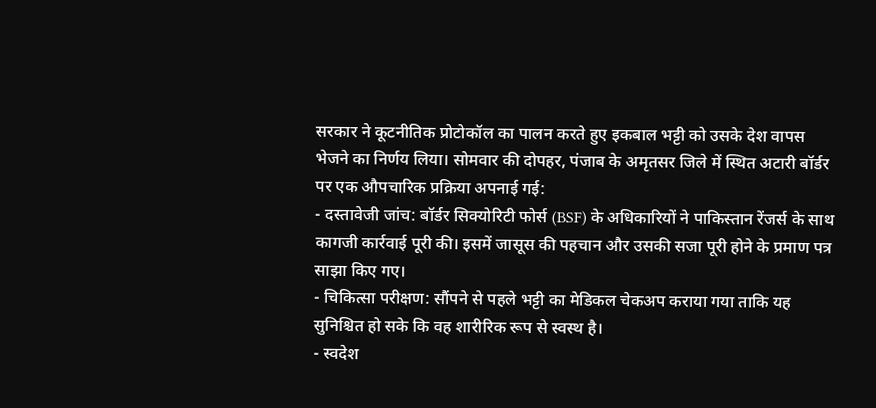सरकार ने कूटनीतिक प्रोटोकॉल का पालन करते हुए इकबाल भट्टी को उसके देश वापस भेजने का निर्णय लिया। सोमवार की दोपहर, पंजाब के अमृतसर जिले में स्थित अटारी बॉर्डर पर एक औपचारिक प्रक्रिया अपनाई गई:
- दस्तावेजी जांच: बॉर्डर सिक्योरिटी फोर्स (BSF) के अधिकारियों ने पाकिस्तान रेंजर्स के साथ कागजी कार्रवाई पूरी की। इसमें जासूस की पहचान और उसकी सजा पूरी होने के प्रमाण पत्र साझा किए गए।
- चिकित्सा परीक्षण: सौंपने से पहले भट्टी का मेडिकल चेकअप कराया गया ताकि यह सुनिश्चित हो सके कि वह शारीरिक रूप से स्वस्थ है।
- स्वदेश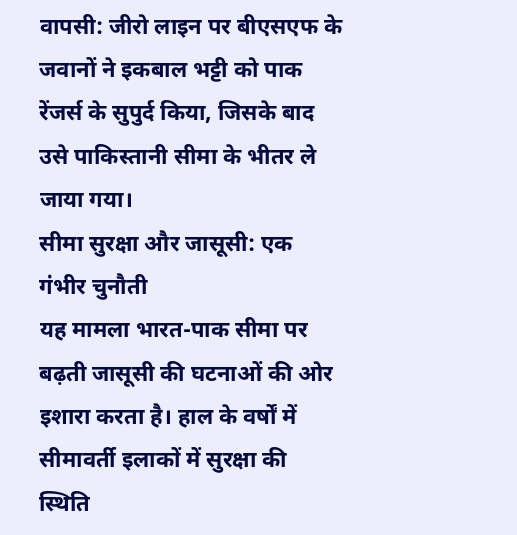वापसी: जीरो लाइन पर बीएसएफ के जवानों ने इकबाल भट्टी को पाक रेंजर्स के सुपुर्द किया, जिसके बाद उसे पाकिस्तानी सीमा के भीतर ले जाया गया।
सीमा सुरक्षा और जासूसी: एक गंभीर चुनौती
यह मामला भारत-पाक सीमा पर बढ़ती जासूसी की घटनाओं की ओर इशारा करता है। हाल के वर्षों में सीमावर्ती इलाकों में सुरक्षा की स्थिति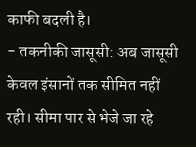काफी बदली है।
- तकनीकी जासूसी: अब जासूसी केवल इंसानों तक सीमित नहीं रही। सीमा पार से भेजे जा रहे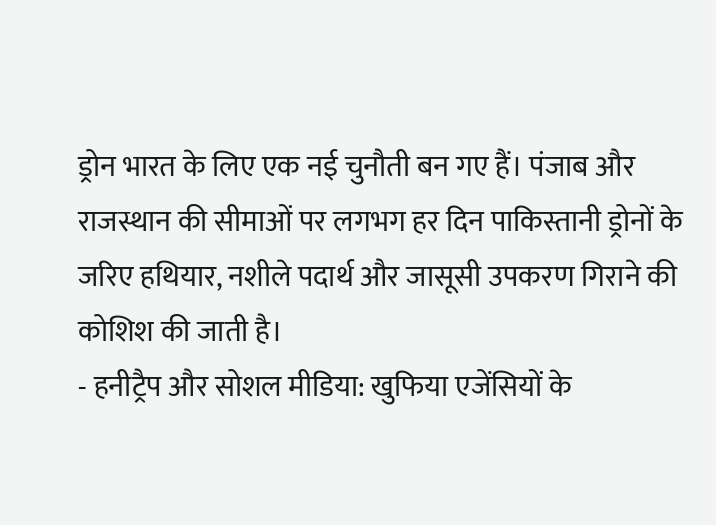ड्रोन भारत के लिए एक नई चुनौती बन गए हैं। पंजाब और राजस्थान की सीमाओं पर लगभग हर दिन पाकिस्तानी ड्रोनों के जरिए हथियार, नशीले पदार्थ और जासूसी उपकरण गिराने की कोशिश की जाती है।
- हनीट्रैप और सोशल मीडिया: खुफिया एजेंसियों के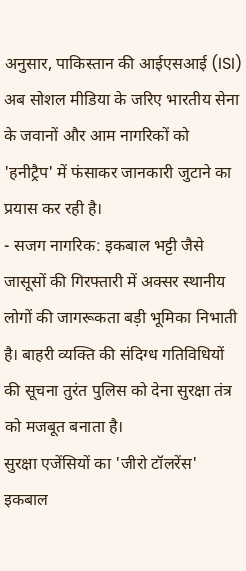अनुसार, पाकिस्तान की आईएसआई (ISI) अब सोशल मीडिया के जरिए भारतीय सेना के जवानों और आम नागरिकों को 'हनीट्रैप' में फंसाकर जानकारी जुटाने का प्रयास कर रही है।
- सजग नागरिक: इकबाल भट्टी जैसे जासूसों की गिरफ्तारी में अक्सर स्थानीय लोगों की जागरूकता बड़ी भूमिका निभाती है। बाहरी व्यक्ति की संदिग्ध गतिविधियों की सूचना तुरंत पुलिस को देना सुरक्षा तंत्र को मजबूत बनाता है।
सुरक्षा एजेंसियों का 'जीरो टॉलरेंस'
इकबाल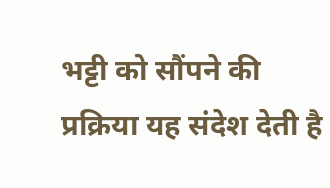भट्टी को सौंपने की प्रक्रिया यह संदेश देती है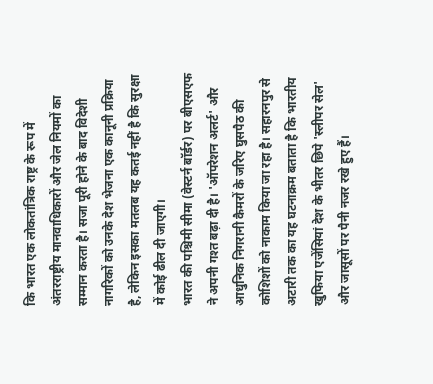कि भारत एक लोकतांत्रिक राष्ट्र के रूप में अंतरराष्ट्रीय मानवाधिकारों और जेल नियमों का सम्मान करता है। सजा पूरी होने के बाद विदेशी नागरिकों को उनके देश भेजना एक कानूनी प्रक्रिया है, लेकिन इसका मतलब यह कतई नहीं है कि सुरक्षा में कोई ढील दी जाएगी।
भारत की पश्चिमी सीमा (वेस्टर्न बॉर्डर) पर बीएसएफ ने अपनी गश्त बढ़ा दी है। 'ऑपरेशन अलर्ट' और आधुनिक निगरानी कैमरों के जरिए घुसपैठ की कोशिशों को नाकाम किया जा रहा है। सहारनपुर से अटारी तक का यह घटनाक्रम बताता है कि भारतीय खुफिया एजेंसियां देश के भीतर छिपे 'स्लीपर सेल' और जासूसों पर पैनी नजर रखे हुए हैं।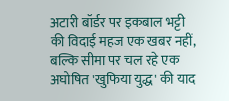अटारी बॉर्डर पर इकबाल भट्टी की विदाई महज एक खबर नहीं, बल्कि सीमा पर चल रहे एक अघोषित 'खुफिया युद्ध' की याद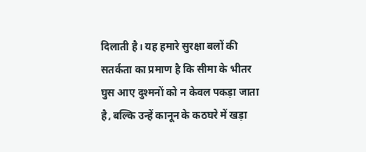दिलाती है। यह हमारे सुरक्षा बलों की सतर्कता का प्रमाण है कि सीमा के भीतर घुस आए दुश्मनों को न केवल पकड़ा जाता है, बल्कि उन्हें कानून के कठघरे में खड़ा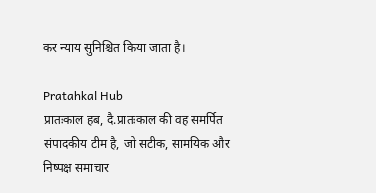कर न्याय सुनिश्चित किया जाता है।

Pratahkal Hub
प्रातःकाल हब, दै.प्रातःकाल की वह समर्पित संपादकीय टीम है, जो सटीक, सामयिक और निष्पक्ष समाचार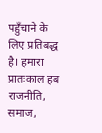पहुँचाने के लिए प्रतिबद्ध है। हमारा प्रातःकाल हब राजनीति, समाज,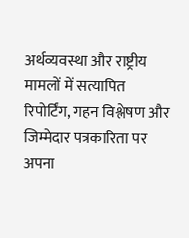अर्थव्यवस्था और राष्ट्रीय मामलों में सत्यापित रिपोर्टिंग, गहन विश्लेषण और जिम्मेदार पत्रकारिता पर अपना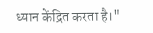ध्यान केंद्रित करता है।"